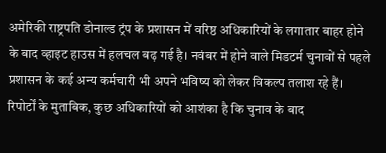अमेरिकी राष्ट्रपति डोनाल्ड ट्रंप के प्रशासन में वरिष्ठ अधिकारियों के लगातार बाहर होने के बाद व्हाइट हाउस में हलचल बढ़ गई है। नवंबर में होने वाले मिडटर्म चुनावों से पहले प्रशासन के कई अन्य कर्मचारी भी अपने भविष्य को लेकर विकल्प तलाश रहे हैं। रिपोर्टों के मुताबिक, कुछ अधिकारियों को आशंका है कि चुनाव के बाद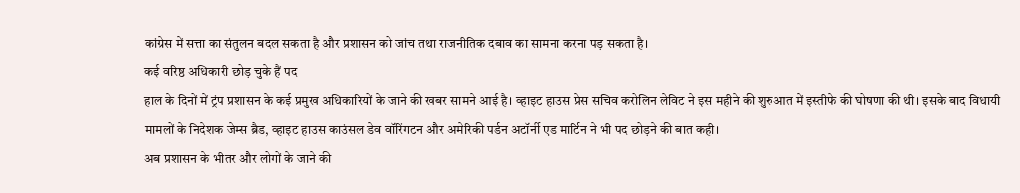कांग्रेस में सत्ता का संतुलन बदल सकता है और प्रशासन को जांच तथा राजनीतिक दबाव का सामना करना पड़ सकता है।
कई वरिष्ठ अधिकारी छोड़ चुके हैं पद
हाल के दिनों में ट्रंप प्रशासन के कई प्रमुख अधिकारियों के जाने की खबर सामने आई है। व्हाइट हाउस प्रेस सचिव करोलिन लेविट ने इस महीने की शुरुआत में इस्तीफे की घोषणा की थी। इसके बाद विधायी मामलों के निदेशक जेम्स ब्रैड, व्हाइट हाउस काउंसल डेव वॉरिंगटन और अमेरिकी पर्डन अटॉर्नी एड मार्टिन ने भी पद छोड़ने की बात कही।
अब प्रशासन के भीतर और लोगों के जाने की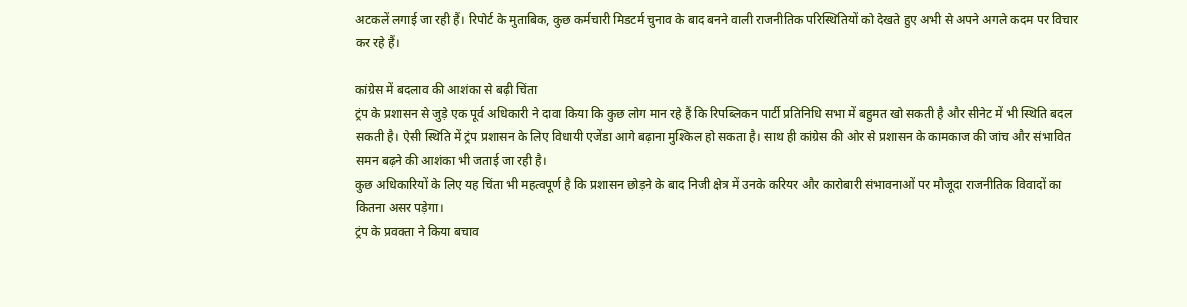अटकलें लगाई जा रही हैं। रिपोर्ट के मुताबिक, कुछ कर्मचारी मिडटर्म चुनाव के बाद बनने वाली राजनीतिक परिस्थितियों को देखते हुए अभी से अपने अगले कदम पर विचार कर रहे हैं।

कांग्रेस में बदलाव की आशंका से बढ़ी चिंता
ट्रंप के प्रशासन से जुड़े एक पूर्व अधिकारी ने दावा किया कि कुछ लोग मान रहे हैं कि रिपब्लिकन पार्टी प्रतिनिधि सभा में बहुमत खो सकती है और सीनेट में भी स्थिति बदल सकती है। ऐसी स्थिति में ट्रंप प्रशासन के लिए विधायी एजेंडा आगे बढ़ाना मुश्किल हो सकता है। साथ ही कांग्रेस की ओर से प्रशासन के कामकाज की जांच और संभावित समन बढ़ने की आशंका भी जताई जा रही है।
कुछ अधिकारियों के लिए यह चिंता भी महत्वपूर्ण है कि प्रशासन छोड़ने के बाद निजी क्षेत्र में उनके करियर और कारोबारी संभावनाओं पर मौजूदा राजनीतिक विवादों का कितना असर पड़ेगा।
ट्रंप के प्रवक्ता ने किया बचाव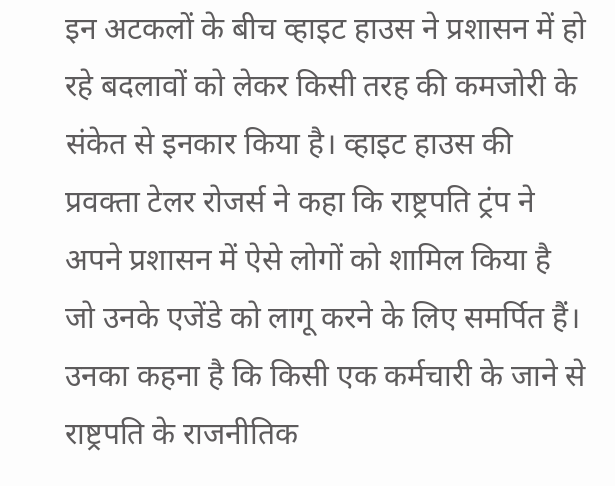इन अटकलों के बीच व्हाइट हाउस ने प्रशासन में हो रहे बदलावों को लेकर किसी तरह की कमजोरी के संकेत से इनकार किया है। व्हाइट हाउस की प्रवक्ता टेलर रोजर्स ने कहा कि राष्ट्रपति ट्रंप ने अपने प्रशासन में ऐसे लोगों को शामिल किया है जो उनके एजेंडे को लागू करने के लिए समर्पित हैं। उनका कहना है कि किसी एक कर्मचारी के जाने से राष्ट्रपति के राजनीतिक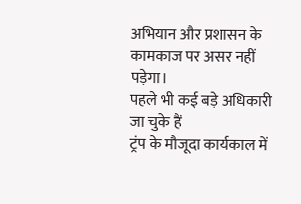अभियान और प्रशासन के कामकाज पर असर नहीं पड़ेगा।
पहले भी कई बड़े अधिकारी जा चुके हैं
ट्रंप के मौजूदा कार्यकाल में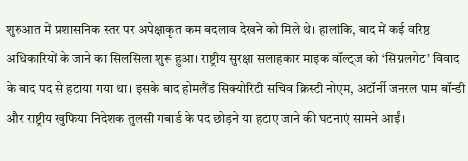शुरुआत में प्रशासनिक स्तर पर अपेक्षाकृत कम बदलाव देखने को मिले थे। हालांकि, बाद में कई वरिष्ठ अधिकारियों के जाने का सिलसिला शुरू हुआ। राष्ट्रीय सुरक्षा सलाहकार माइक वॉल्ट्ज को ‘सिग्नलगेट’ विवाद के बाद पद से हटाया गया था। इसके बाद होमलैंड सिक्योरिटी सचिव क्रिस्टी नोएम, अटॉर्नी जनरल पाम बॉन्डी और राष्ट्रीय खुफिया निदेशक तुलसी गबार्ड के पद छोड़ने या हटाए जाने की घटनाएं सामने आईं।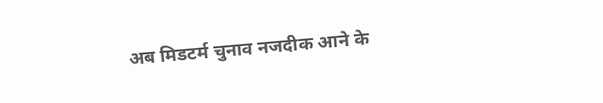अब मिडटर्म चुनाव नजदीक आने के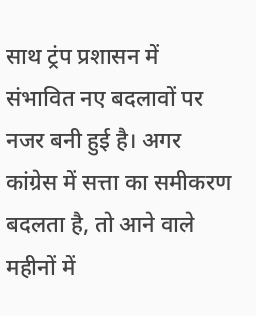साथ ट्रंप प्रशासन में संभावित नए बदलावों पर नजर बनी हुई है। अगर कांग्रेस में सत्ता का समीकरण बदलता है, तो आने वाले महीनों में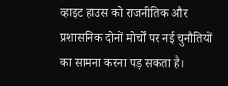व्हाइट हाउस को राजनीतिक और प्रशासनिक दोनों मोर्चों पर नई चुनौतियों का सामना करना पड़ सकता है।